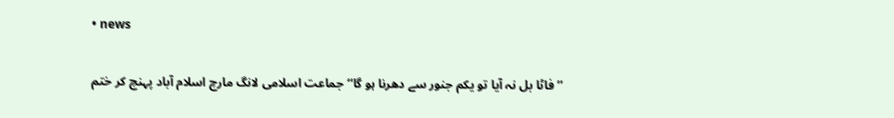• news

’’فاٹا بل نہ آیا تو یکم جنور سے دھرنا ہو گا‘‘ جماعت اسلامی لانگ مارچ اسلام آباد پہنچ کر ختم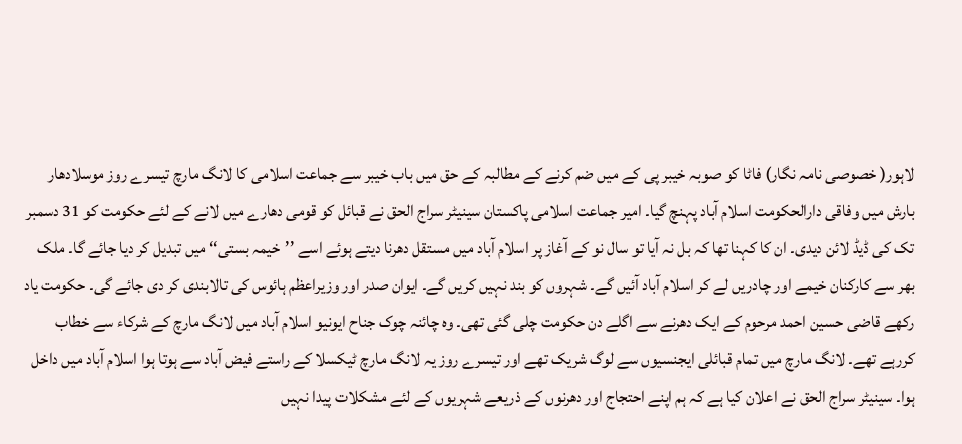لاہور( خصوصی نامہ نگار) فاٹا کو صوبہ خیبر پی کے میں ضم کرنے کے مطالبہ کے حق میں باب خیبر سے جماعت اسلامی کا لانگ مارچ تیسرے روز موسلادھار بارش میں وفاقی دارالحکومت اسلام آباد پہنچ گیا۔ امیر جماعت اسلامی پاکستان سینیٹر سراج الحق نے قبائل کو قومی دھارے میں لانے کے لئے حکومت کو 31 دسمبر تک کی ڈیڈ لائن دیدی۔ ان کا کہنا تھا کہ بل نہ آیا تو سال نو کے آغاز پر اسلام آباد میں مستقل دھرنا دیتے ہوئے اسے ’’خیمہ بستی‘‘ میں تبدیل کر دیا جائے گا۔ ملک بھر سے کارکنان خیمے اور چادریں لے کر اسلام آباد آئیں گے۔ شہروں کو بند نہیں کریں گے۔ ایوان صدر اور وزیراعظم ہائوس کی تالابندی کر دی جائے گی۔ حکومت یاد رکھے قاضی حسین احمد مرحوم کے ایک دھرنے سے اگلے دن حکومت چلی گئی تھی۔ وہ چائنہ چوک جناح ایونیو اسلام آباد میں لانگ مارچ کے شرکاء سے خطاب کررہے تھے۔ لانگ مارچ میں تمام قبائلی ایجنسیوں سے لوگ شریک تھے اور تیسرے روز یہ لانگ مارچ ٹیکسلا کے راستے فیض آباد سے ہوتا ہوا اسلام آباد میں داخل ہوا۔ سینیٹر سراج الحق نے اعلان کیا ہے کہ ہم اپنے احتجاج اور دھرنوں کے ذریعے شہریوں کے لئے مشکلات پیدا نہیں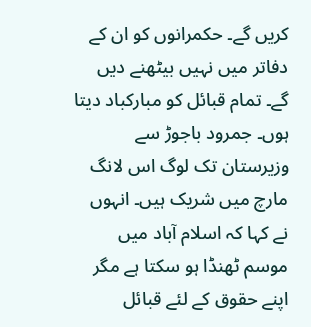کریں گے۔ حکمرانوں کو ان کے دفاتر میں نہیں بیٹھنے دیں گے۔ تمام قبائل کو مبارکباد دیتا ہوں۔ جمرود باجوڑ سے وزیرستان تک لوگ اس لانگ مارچ میں شریک ہیں۔ انہوں نے کہا کہ اسلام آباد میں موسم ٹھنڈا ہو سکتا ہے مگر اپنے حقوق کے لئے قبائل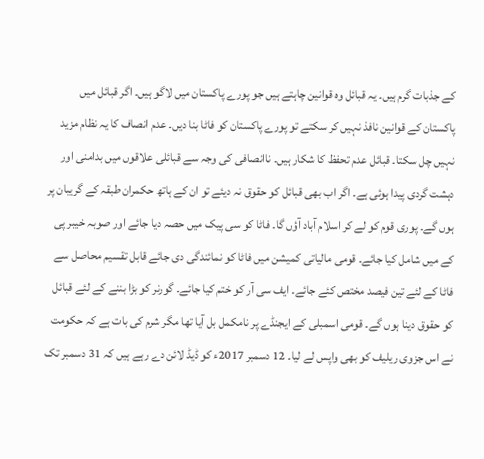کے جذبات گرم ہیں۔ یہ قبائل وہ قوانین چاہتے ہیں جو پورے پاکستان میں لاگو ہیں۔ اگر قبائل میں پاکستان کے قوانین نافذ نہیں کر سکتے تو پورے پاکستان کو فاٹا بنا دیں۔ عدم انصاف کا یہ نظام مزید نہیں چل سکتا۔ قبائل عدم تحفظ کا شکار ہیں۔ ناانصافی کی وجہ سے قبائلی علاقوں میں بدامنی اور دہشت گردی پیدا ہوئی ہے۔ اگر اب بھی قبائل کو حقوق نہ دیئے تو ان کے ہاتھ حکمران طبقہ کے گریبان پر ہوں گے۔ پوری قوم کو لے کر اسلام آباد آؤں گا۔ فاٹا کو سی پیک میں حصہ دیا جائے اور صوبہ خیبر پی کے میں شامل کیا جائے۔ قومی مالیاتی کمیشن میں فاٹا کو نمائندگی دی جائے قابل تقسیم محاصل سے فاٹا کے لئے تین فیصد مختص کئے جائے۔ ایف سی آر کو ختم کیا جائے۔ گورنر کو بڑا بننے کے لئے قبائل کو حقوق دینا ہوں گے۔ قومی اسمبلی کے ایجنڈے پر نامکمل بل آیا تھا مگر شرم کی بات ہے کہ حکومت نے اس جزوی ریلیف کو بھی واپس لے لیا۔ 12 دسمبر 2017ء کو ڈیڈ لائن دے رہے ہیں کہ 31 دسمبر تک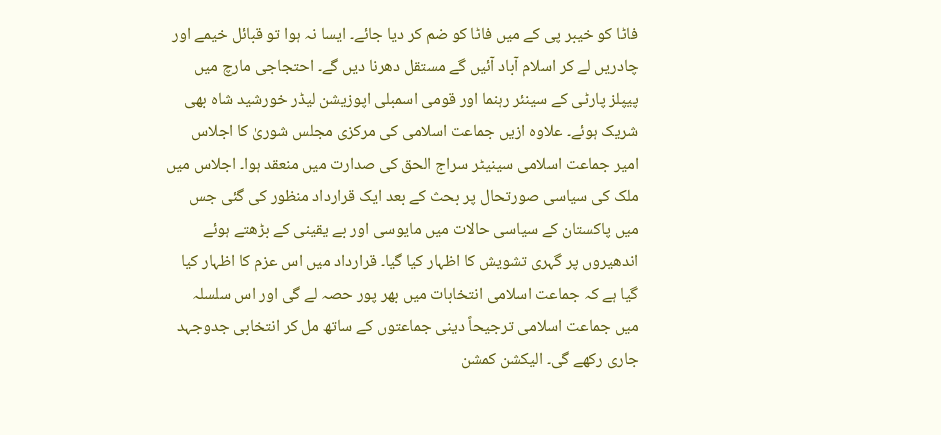فاٹا کو خیبر پی کے میں فاٹا کو ضم کر دیا جائے۔ ایسا نہ ہوا تو قبائل خیمے اور چادریں لے کر اسلام آباد آئیں گے مستقل دھرنا دیں گے۔ احتجاجی مارچ میں پیپلز پارٹی کے سینئر رہنما اور قومی اسمبلی اپوزیشن لیڈر خورشید شاہ بھی شریک ہوئے۔ علاوہ ازیں جماعت اسلامی کی مرکزی مجلس شوریٰ کا اجلاس امیر جماعت اسلامی سینیٹر سراج الحق کی صدارت میں منعقد ہوا۔ اجلاس میں ملک کی سیاسی صورتحال پر بحث کے بعد ایک قرارداد منظور کی گئی جس میں پاکستان کے سیاسی حالات میں مایوسی اور بے یقینی کے بڑھتے ہوئے اندھیروں پر گہری تشویش کا اظہار کیا گیا۔ قرارداد میں اس عزم کا اظہار کیا گیا ہے کہ جماعت اسلامی انتخابات میں بھر پور حصہ لے گی اور اس سلسلہ میں جماعت اسلامی ترجیحاً دینی جماعتوں کے ساتھ مل کر انتخابی جدوجہد جاری رکھے گی۔ الیکشن کمشن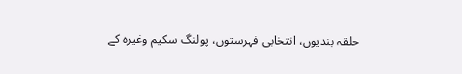حلقہ بندیوں، انتخابی فہرستوں، پولنگ سکیم وغیرہ کے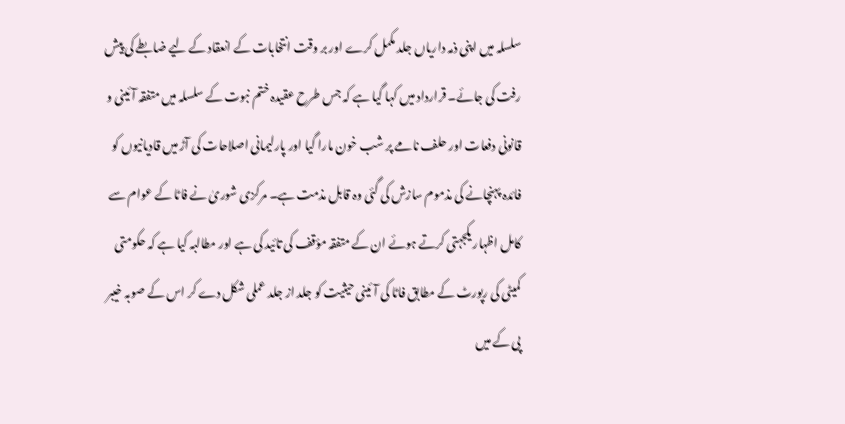سلسلہ میں اپنی ذمہ داریاں جلد مکمل کرے اور بر وقت انتخابات کے انعقاد کے لیے ضابطے کی پیش رفت کی جائے۔ قرارداد میں کہا گیا ہے کہ جس طرح عقیدہ ختم نبوت کے سلسلہ میں متفقہ آئینی و قانونی دفعات اور حلف نامے پر شب خون مارا گیا اور پارلیمانی اصلاحات کی آڑ میں قادیانیوں کو فائدہ پہنچانے کی مذموم سازش کی گئی وہ قابل مذمت ہے۔ مرکزی شوریٰ نے فاٹا کے عوام سے کامل اظہار یکجہتی کرتے ہوئے ان کے متفقہ مؤقف کی تائید کی ہے اور مطالبہ کیا ہے کہ حکومتی کمیٹی کی رپورٹ کے مطابق فاٹا کی آئینی حیثیت کو جلد از جلد عملی شکل دے کر اس کے صوبہ خیبر پی کے میں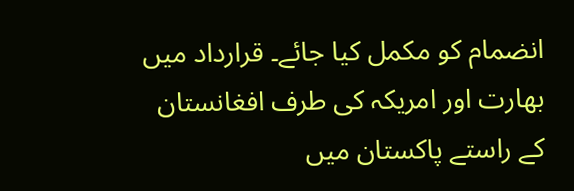انضمام کو مکمل کیا جائے۔ قرارداد میں بھارت اور امریکہ کی طرف افغانستان کے راستے پاکستان میں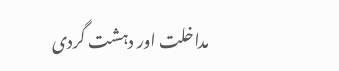مداخلت اور دہشت گردی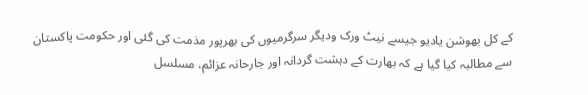کے کل بھوشن یادیو جیسے نیٹ ورک ودیگر سرگرمیوں کی بھرپور مذمت کی گئی اور حکومت پاکستان سے مطالبہ کیا گیا ہے کہ بھارت کے دہشت گردانہ اور جارحانہ عزائم، مسلسل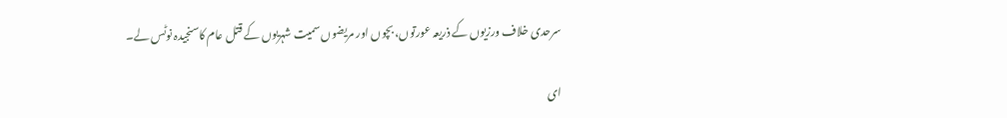سرحدی خلاف ورزیوں کے ذریعہ عورتوں، بچوں اور مریضوں سمیت شہریوں کے قتل عام کاسنجیدہ نوٹس لے۔

ای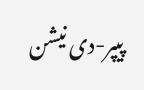پیپر-دی نیشن